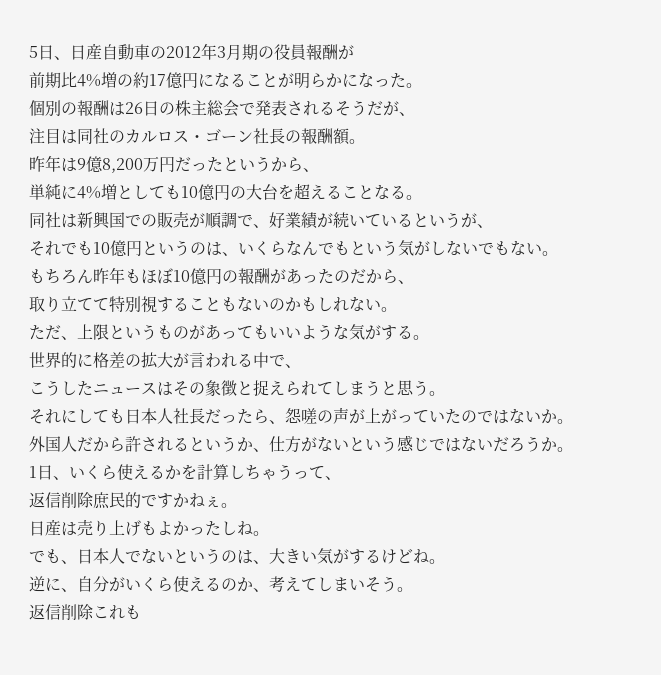5日、日産自動車の2012年3月期の役員報酬が
前期比4%増の約17億円になることが明らかになった。
個別の報酬は26日の株主総会で発表されるそうだが、
注目は同社のカルロス・ゴーン社長の報酬額。
昨年は9億8,200万円だったというから、
単純に4%増としても10億円の大台を超えることなる。
同社は新興国での販売が順調で、好業績が続いているというが、
それでも10億円というのは、いくらなんでもという気がしないでもない。
もちろん昨年もほぼ10億円の報酬があったのだから、
取り立てて特別視することもないのかもしれない。
ただ、上限というものがあってもいいような気がする。
世界的に格差の拡大が言われる中で、
こうしたニュースはその象徴と捉えられてしまうと思う。
それにしても日本人社長だったら、怨嗟の声が上がっていたのではないか。
外国人だから許されるというか、仕方がないという感じではないだろうか。
1日、いくら使えるかを計算しちゃうって、
返信削除庶民的ですかねぇ。
日産は売り上げもよかったしね。
でも、日本人でないというのは、大きい気がするけどね。
逆に、自分がいくら使えるのか、考えてしまいそう。
返信削除これも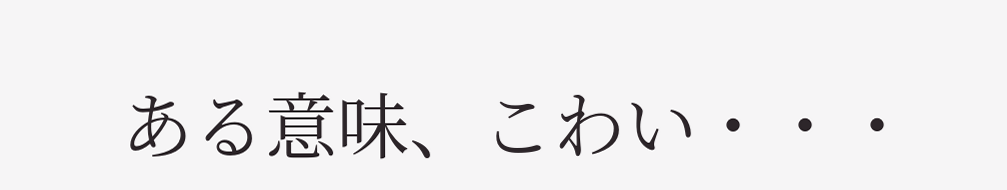ある意味、こわい・・・